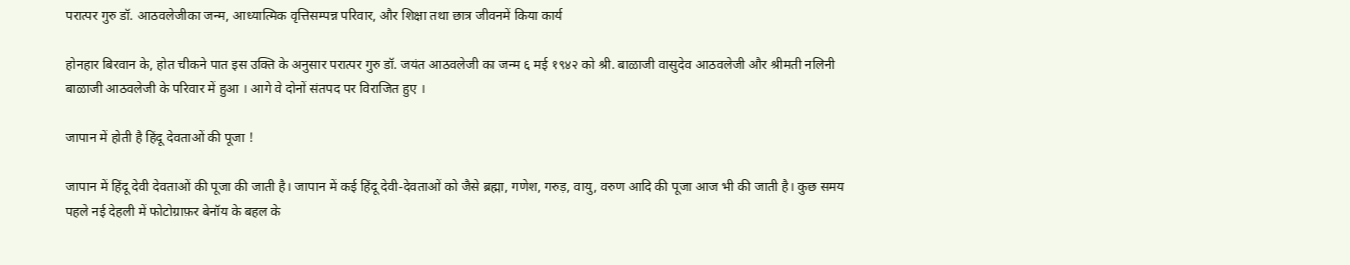परात्पर गुरु डॉ. आठवलेजीका जन्म, आध्यात्मिक वृत्तिसम्पन्न परिवार, और शिक्षा तथा छात्र जीवनमें किया कार्य

होनहार बिरवान के, होत चीकने पात इस उक्ति के अनुसार परात्पर गुरु डॉ. जयंत आठवलेजी का जन्म ६ मई १९४२ को श्री. बाळाजी वासुदेव आठवलेजी और श्रीमती नलिनी बाळाजी आठवलेजी के परिवार में हुआ । आगे वे दोनों संतपद पर विराजित हुए ।

जापान में होती है हिंदू देवताओं की पूजा !

जापान में हिंदू देवी देवताओं की पूजा की जाती है। जापान में कई हिंदू देवी-देवताओं को जैसे ब्रह्मा, गणेश, गरुड़, वायु, वरुण आदि की पूजा आज भी की जाती है। कुछ समय पहले नई देहली में फोटोग्राफ़र बेनॉय के बहल के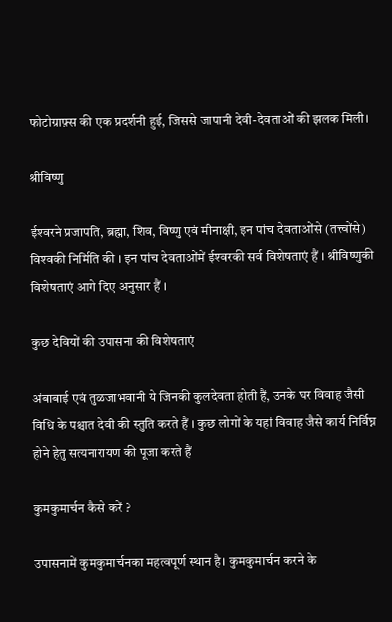फोटोग्राफ़्स की एक प्रदर्शनी हुई, जिससे जापानी देवी-देवताओं की झलक मिली।

श्रीविष्णु

ईश्‍वरने प्रजापति, ब्रह्मा, शिव, विष्णु एवं मीनाक्षी, इन पांच देवताओंसे (तत्त्वोंसे) विश्‍वकी निर्मिति की । इन पांच देवताओंमें ईश्‍वरकी सर्व विशेषताएं हैं । श्रीविष्णुकी विशेषताएं आगे दिए अनुसार हैं ।

कुछ देवियों की उपासना की विशेषताएं

अंबाबाई एवं तुळजाभवानी ये जिनकी कुलदेवता होती हैं, उनके घर विवाह जैसी विधि के पश्चात देवी की स्तुति करते हैं । कुछ लोगों के यहां विवाह जैसे कार्य निर्विघ्न होने हेतु सत्यनारायण की पूजा करते हैं

कुमकुमार्चन कैसे करें ?

उपासनामें कुमकुमार्चनका महत्वपूर्ण स्थान है। कुमकुमार्चन करने के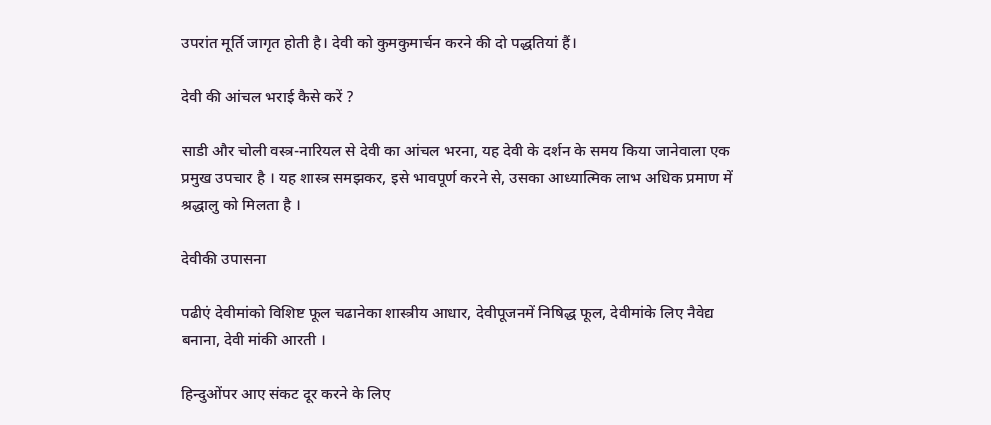उपरांत मूर्ति जागृत होती है। देवी को कुमकुमार्चन करने की दो पद्धतियां हैं।

देवी की आंचल भराई कैसे करें ?

साडी और चोली वस्त्र-नारियल से देवी का आंचल भरना, यह देवी के दर्शन के समय किया जानेवाला एक प्रमुख उपचार है । यह शास्त्र समझकर, इसे भावपूर्ण करने से, उसका आध्यात्मिक लाभ अधिक प्रमाण में श्रद्धालु को मिलता है ।

देवीकी उपासना

पढीएं देवीमांको विशिष्ट फूल चढानेका शास्त्रीय आधार, देवीपूजनमें निषिद्ध फूल, देवीमांके लिए नैवेद्य बनाना, देवी मांकी आरती ।

हिन्दुओंपर आए संकट दूर करने के लिए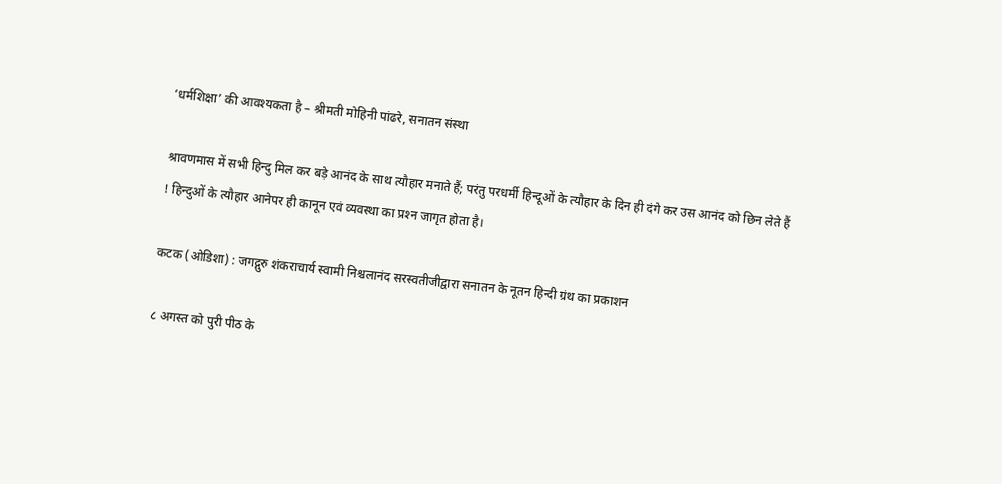‘धर्मशिक्षा’ की आवश्यकता है – श्रीमती मोहिनी पांढरे, सनातन संस्था

श्रावणमास में सभी हिन्दु मिल कर बड़े आनंद के साथ त्यौहार मनाते हैं; परंतु परधर्मी हिन्दूओं के त्यौहार के दिन ही दंगे कर उस आनंद को छिन लेते हैं ! हिन्दुओं के त्यौहार आनेपर ही कानून एवं व्यवस्था का प्रश्‍न जागृत होता है।

कटक (ओडिशा) : जगद्गुरु शंकराचार्य स्वामी निश्चलानंद सरस्वतीजीद्वारा सनातन के नूतन हिन्दी ग्रंथ का प्रकाशन

८ अगस्त को पुरी पीठ के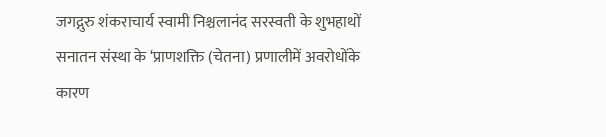जगद्गुरु शंकराचार्य स्वामी निश्चलानंद सरस्वती के शुभहाथों सनातन संस्था के ‘प्राणशक्ति (चेतना) प्रणालीमें अवरोधोंके कारण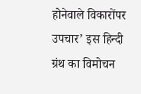होनेवाले विकारोंपर उपचार’ इस हिन्दी ग्रंथ का विमोचन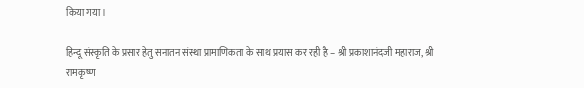किया गया।

हिन्दू संस्कृति के प्रसार हेतु सनातन संस्था प्रामाणिकता के साथ प्रयास कर रही है – श्री प्रकाशानंदजी महाराज, श्री रामकृष्ण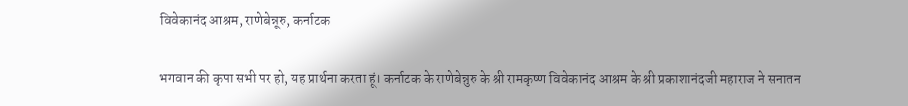विवेकानंद आश्रम, राणेबेन्नूरु, कर्नाटक

भगवान की कृपा सभी पर हो, यह प्रार्थना करता हूं। कर्नाटक के राणेबेन्नुरु के श्री रामकृष्ण विवेकानंद आश्रम के श्री प्रकाशानंदजी महाराज ने सनातन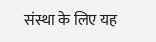संस्था के लिए यह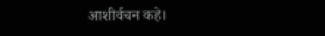आशीर्वचन कहे।